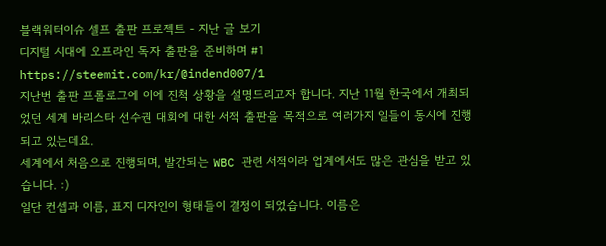블랙워터이슈 셀프 출판 프로젝트 - 지난 글 보기
디지털 시대에 오프라인 독자 출판을 준비하며 #1
https://steemit.com/kr/@indend007/1
지난번 출판 프롤로그에 이에 진척 상황을 설명드리고자 합니다. 지난 11월 한국에서 개최되었던 세계 바리스타 선수권 대회에 대한 서적 출판을 목적으로 여러가지 일들이 동시에 진행되고 있는데요.
세계에서 처음으로 진행되며, 발간되는 WBC 관련 서적이라 업계에서도 많은 관심을 받고 있습니다. :)
일단 컨셉과 이름, 표지 디자인이 형태들이 결정이 되었습니다. 이름은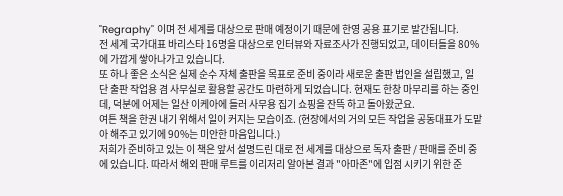"Regraphy" 이며 전 세계를 대상으로 판매 예정이기 때문에 한영 공용 표기로 발간됩니다.
전 세계 국가대표 바리스타 16명을 대상으로 인터뷰와 자료조사가 진행되었고, 데이터들을 80%에 가깝게 쌓아나가고 있습니다.
또 하나 좋은 소식은 실제 순수 자체 출판을 목표로 준비 중이라 새로운 출판 법인을 설립했고, 일단 출판 작업용 겸 사무실로 활용할 공간도 마련하게 되었습니다. 현재도 한창 마무리를 하는 중인데, 덕분에 어제는 일산 이케아에 들러 사무용 집기 쇼핑을 잔뜩 하고 돌아왔군요.
여튼 책을 한권 내기 위해서 일이 커지는 모습이죠. (현장에서의 거의 모든 작업을 공동대표가 도맡아 해주고 있기에 90%는 미안한 마음입니다.)
저희가 준비하고 있는 이 책은 앞서 설명드린 대로 전 세계를 대상으로 독자 출판 / 판매를 준비 중에 있습니다. 따라서 해외 판매 루트를 이리저리 알아본 결과 "아마존"에 입점 시키기 위한 준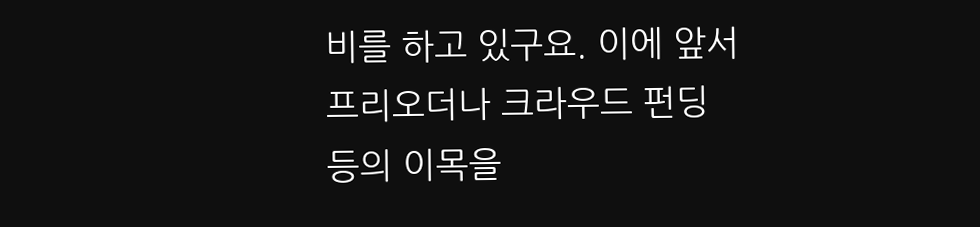비를 하고 있구요. 이에 앞서 프리오더나 크라우드 펀딩 등의 이목을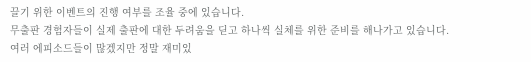끌기 위한 이벤트의 진행 여부를 조율 중에 있습니다.
무출판 경험자들이 실제 출판에 대한 두려움을 딛고 하나씩 실체를 위한 준비를 해나가고 있습니다. 여러 에피소드들이 많겠지만 정말 재미있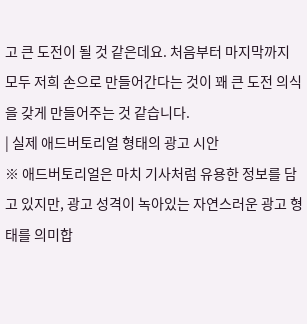고 큰 도전이 될 것 같은데요. 처음부터 마지막까지 모두 저희 손으로 만들어간다는 것이 꽤 큰 도전 의식을 갖게 만들어주는 것 같습니다.
| 실제 애드버토리얼 형태의 광고 시안
※ 애드버토리얼은 마치 기사처럼 유용한 정보를 담고 있지만, 광고 성격이 녹아있는 자연스러운 광고 형태를 의미합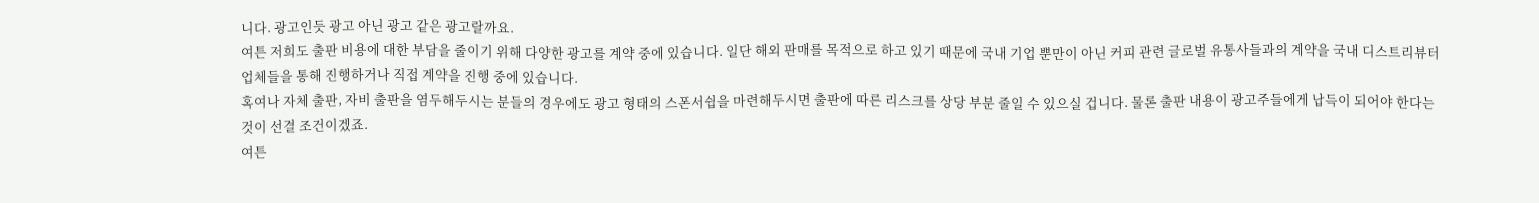니다. 광고인듯 광고 아닌 광고 같은 광고랄까요.
여튼 저희도 출판 비용에 대한 부담을 줄이기 위해 다양한 광고를 계약 중에 있습니다. 일단 해외 판매를 목적으로 하고 있기 때문에 국내 기업 뿐만이 아닌 커피 관련 글로벌 유통사들과의 계약을 국내 디스트리뷰터 업체들을 통해 진행하거나 직접 계약을 진행 중에 있습니다.
혹여나 자체 출판, 자비 출판을 염두해두시는 분들의 경우에도 광고 형태의 스폰서쉽을 마련해두시면 출판에 따른 리스크를 상당 부분 줄일 수 있으실 겁니다. 물론 출판 내용이 광고주들에게 납득이 되어야 한다는 것이 선결 조건이겠죠.
여튼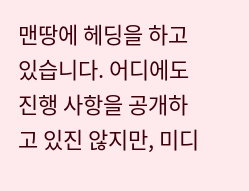맨땅에 헤딩을 하고 있습니다. 어디에도 진행 사항을 공개하고 있진 않지만, 미디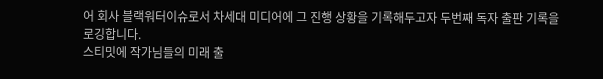어 회사 블랙워터이슈로서 차세대 미디어에 그 진행 상황을 기록해두고자 두번째 독자 출판 기록을 로깅합니다.
스티밋에 작가님들의 미래 출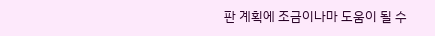판 계획에 조금이나마 도움이 될 수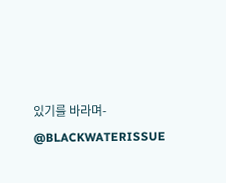있기를 바라며-
@BLACKWATERISSUE